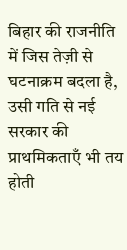बिहार की राजनीति में जिस तेज़ी से घटनाक्रम बदला है, उसी गति से नई सरकार की प्राथमिकताएँ भी तय होती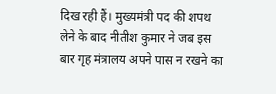दिख रही हैं। मुख्यमंत्री पद की शपथ लेने के बाद नीतीश कुमार ने जब इस बार गृह मंत्रालय अपने पास न रखने का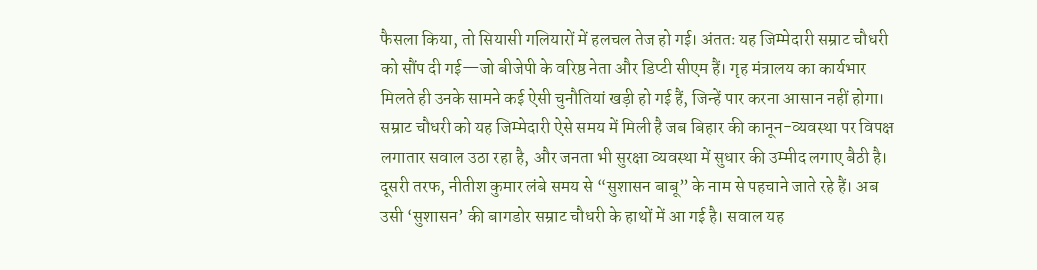फैसला किया, तो सियासी गलियारों में हलचल तेज हो गई। अंततः यह जिम्मेदारी सम्राट चौधरी को सौंप दी गई—जो बीजेपी के वरिष्ठ नेता और डिप्टी सीएम हैं। गृह मंत्रालय का कार्यभार मिलते ही उनके सामने कई ऐसी चुनौतियां खड़ी हो गई हैं, जिन्हें पार करना आसान नहीं होगा।
सम्राट चौधरी को यह जिम्मेदारी ऐसे समय में मिली है जब बिहार की कानून-व्यवस्था पर विपक्ष लगातार सवाल उठा रहा है, और जनता भी सुरक्षा व्यवस्था में सुधार की उम्मीद लगाए बैठी है। दूसरी तरफ, नीतीश कुमार लंबे समय से “सुशासन बाबू” के नाम से पहचाने जाते रहे हैं। अब उसी ‘सुशासन’ की बागडोर सम्राट चौधरी के हाथों में आ गई है। सवाल यह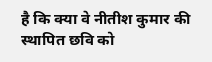है कि क्या वे नीतीश कुमार की स्थापित छवि को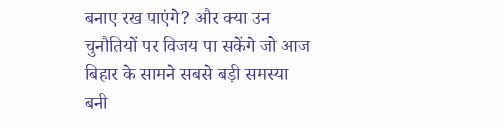बनाए रख पाएंगे? और क्या उन चुनौतियों पर विजय पा सकेंगे जो आज बिहार के सामने सबसे बड़ी समस्या बनी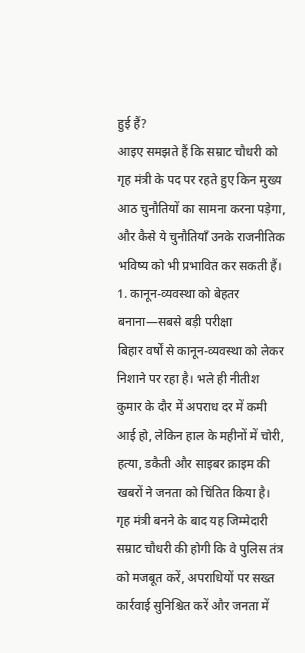हुई हैं?
आइए समझते हैं कि सम्राट चौधरी को गृह मंत्री के पद पर रहते हुए किन मुख्य आठ चुनौतियों का सामना करना पड़ेगा, और कैसे ये चुनौतियाँ उनके राजनीतिक भविष्य को भी प्रभावित कर सकती हैं।
1. कानून-व्यवस्था को बेहतर बनाना—सबसे बड़ी परीक्षा
बिहार वर्षों से कानून-व्यवस्था को लेकर निशाने पर रहा है। भले ही नीतीश कुमार के दौर में अपराध दर में कमी आई हो, लेकिन हाल के महीनों में चोरी, हत्या, डकैती और साइबर क्राइम की खबरों ने जनता को चिंतित किया है। गृह मंत्री बनने के बाद यह जिम्मेदारी सम्राट चौधरी की होगी कि वे पुलिस तंत्र को मजबूत करें, अपराधियों पर सख्त कार्रवाई सुनिश्चित करें और जनता में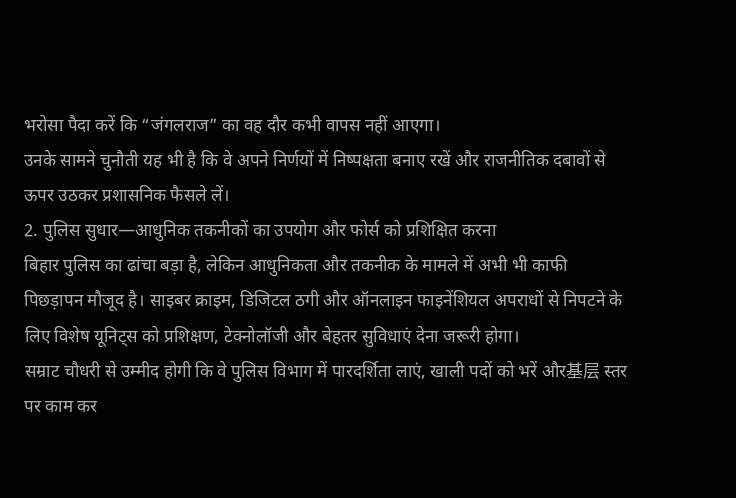भरोसा पैदा करें कि “जंगलराज” का वह दौर कभी वापस नहीं आएगा।
उनके सामने चुनौती यह भी है कि वे अपने निर्णयों में निष्पक्षता बनाए रखें और राजनीतिक दबावों से ऊपर उठकर प्रशासनिक फैसले लें।
2. पुलिस सुधार—आधुनिक तकनीकों का उपयोग और फोर्स को प्रशिक्षित करना
बिहार पुलिस का ढांचा बड़ा है, लेकिन आधुनिकता और तकनीक के मामले में अभी भी काफी पिछड़ापन मौजूद है। साइबर क्राइम, डिजिटल ठगी और ऑनलाइन फाइनेंशियल अपराधों से निपटने के लिए विशेष यूनिट्स को प्रशिक्षण, टेक्नोलॉजी और बेहतर सुविधाएं देना जरूरी होगा।
सम्राट चौधरी से उम्मीद होगी कि वे पुलिस विभाग में पारदर्शिता लाएं, खाली पदों को भरें और基层 स्तर पर काम कर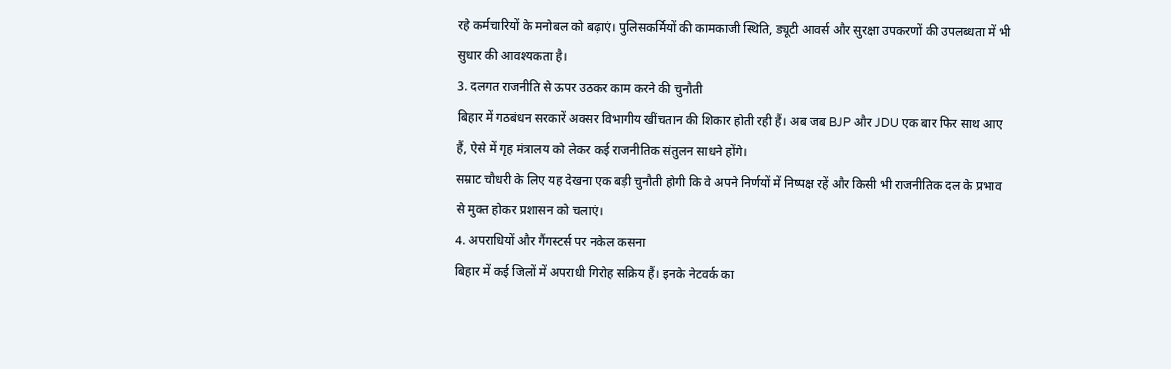रहे कर्मचारियों के मनोबल को बढ़ाएं। पुलिसकर्मियों की कामकाजी स्थिति, ड्यूटी आवर्स और सुरक्षा उपकरणों की उपलब्धता में भी सुधार की आवश्यकता है।
3. दलगत राजनीति से ऊपर उठकर काम करने की चुनौती
बिहार में गठबंधन सरकारें अक्सर विभागीय खींचतान की शिकार होती रही हैं। अब जब BJP और JDU एक बार फिर साथ आए हैं, ऐसे में गृह मंत्रालय को लेकर कई राजनीतिक संतुलन साधने होंगे।
सम्राट चौधरी के लिए यह देखना एक बड़ी चुनौती होगी कि वे अपने निर्णयों में निष्पक्ष रहें और किसी भी राजनीतिक दल के प्रभाव से मुक्त होकर प्रशासन को चलाएं।
4. अपराधियों और गैंगस्टर्स पर नकेल कसना
बिहार में कई जिलों में अपराधी गिरोह सक्रिय हैं। इनके नेटवर्क का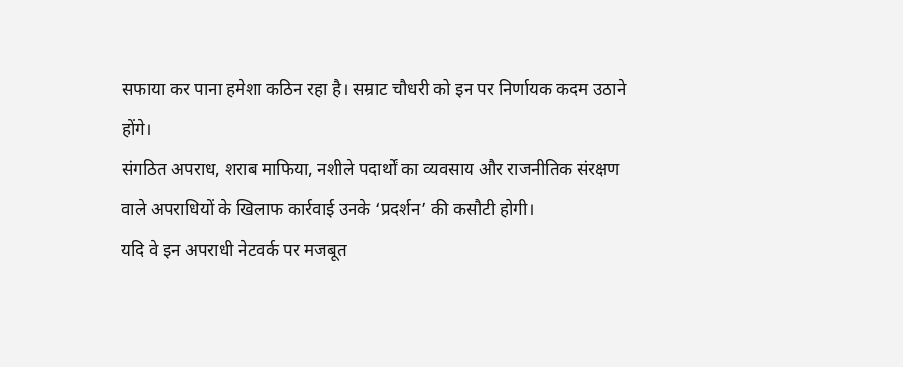सफाया कर पाना हमेशा कठिन रहा है। सम्राट चौधरी को इन पर निर्णायक कदम उठाने होंगे।
संगठित अपराध, शराब माफिया, नशीले पदार्थों का व्यवसाय और राजनीतिक संरक्षण वाले अपराधियों के खिलाफ कार्रवाई उनके ‘प्रदर्शन’ की कसौटी होगी।
यदि वे इन अपराधी नेटवर्क पर मजबूत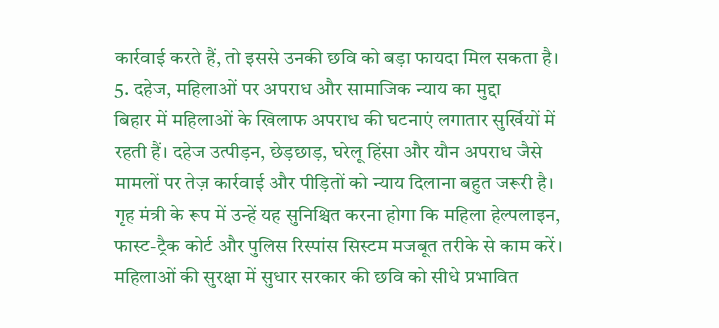कार्रवाई करते हैं, तो इससे उनकी छवि को बड़ा फायदा मिल सकता है।
5. दहेज, महिलाओं पर अपराध और सामाजिक न्याय का मुद्दा
बिहार में महिलाओं के खिलाफ अपराध की घटनाएं लगातार सुर्खियों में रहती हैं। दहेज उत्पीड़न, छेड़छाड़, घरेलू हिंसा और यौन अपराध जैसे मामलों पर तेज़ कार्रवाई और पीड़ितों को न्याय दिलाना बहुत जरूरी है।
गृह मंत्री के रूप में उन्हें यह सुनिश्चित करना होगा कि महिला हेल्पलाइन, फास्ट-ट्रैक कोर्ट और पुलिस रिस्पांस सिस्टम मजबूत तरीके से काम करें। महिलाओं की सुरक्षा में सुधार सरकार की छवि को सीधे प्रभावित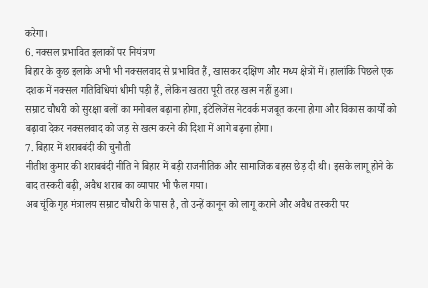करेगा।
6. नक्सल प्रभावित इलाकों पर नियंत्रण
बिहार के कुछ इलाके अभी भी नक्सलवाद से प्रभावित हैं, खासकर दक्षिण और मध्य क्षेत्रों में। हालांकि पिछले एक दशक में नक्सल गतिविधियां धीमी पड़ी हैं, लेकिन खतरा पूरी तरह खत्म नहीं हुआ।
सम्राट चौधरी को सुरक्षा बलों का मनोबल बढ़ाना होगा, इंटेलिजेंस नेटवर्क मजबूत करना होगा और विकास कार्यों को बढ़ावा देकर नक्सलवाद को जड़ से खत्म करने की दिशा में आगे बढ़ना होगा।
7. बिहार में शराबबंदी की चुनौती
नीतीश कुमार की शराबबंदी नीति ने बिहार में बड़ी राजनीतिक और सामाजिक बहस छेड़ दी थी। इसके लागू होने के बाद तस्करी बढ़ी, अवैध शराब का व्यापार भी फैल गया।
अब चूंकि गृह मंत्रालय सम्राट चौधरी के पास है, तो उन्हें कानून को लागू कराने और अवैध तस्करी पर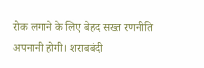रोक लगाने के लिए बेहद सख्त रणनीति अपनानी होगी। शराबबंदी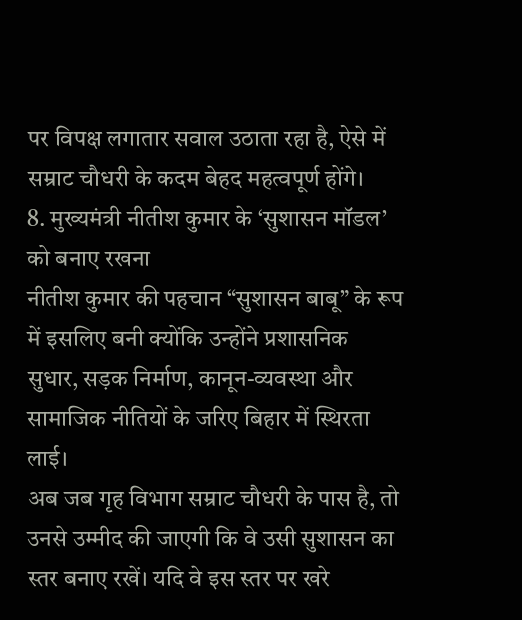पर विपक्ष लगातार सवाल उठाता रहा है, ऐसे में सम्राट चौधरी के कदम बेहद महत्वपूर्ण होंगे।
8. मुख्यमंत्री नीतीश कुमार के ‘सुशासन मॉडल’ को बनाए रखना
नीतीश कुमार की पहचान “सुशासन बाबू” के रूप में इसलिए बनी क्योंकि उन्होंने प्रशासनिक सुधार, सड़क निर्माण, कानून-व्यवस्था और सामाजिक नीतियों के जरिए बिहार में स्थिरता लाई।
अब जब गृह विभाग सम्राट चौधरी के पास है, तो उनसे उम्मीद की जाएगी कि वे उसी सुशासन का स्तर बनाए रखें। यदि वे इस स्तर पर खरे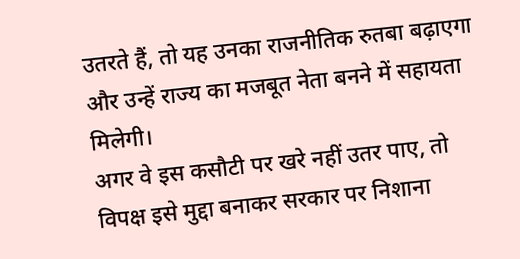उतरते हैं, तो यह उनका राजनीतिक रुतबा बढ़ाएगा और उन्हें राज्य का मजबूत नेता बनने में सहायता मिलेगी।
अगर वे इस कसौटी पर खरे नहीं उतर पाए, तो विपक्ष इसे मुद्दा बनाकर सरकार पर निशाना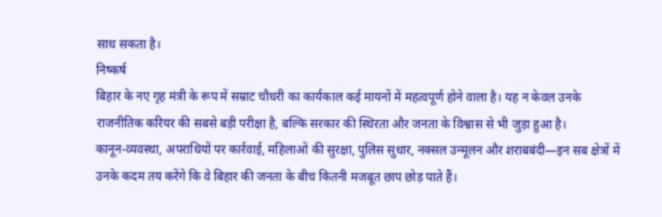साध सकता है।
निष्कर्ष
बिहार के नए गृह मंत्री के रूप में सम्राट चौधरी का कार्यकाल कई मायनों में महत्वपूर्ण होने वाला है। यह न केवल उनके राजनीतिक करियर की सबसे बड़ी परीक्षा है, बल्कि सरकार की स्थिरता और जनता के विश्वास से भी जुड़ा हुआ है।
कानून-व्यवस्था, अपराधियों पर कार्रवाई, महिलाओं की सुरक्षा, पुलिस सुधार, नक्सल उन्मूलन और शराबबंदी—इन सब क्षेत्रों में उनके कदम तय करेंगे कि वे बिहार की जनता के बीच कितनी मजबूत छाप छोड़ पाते हैं।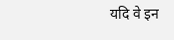यदि वे इन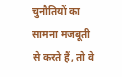चुनौतियों का सामना मजबूती से करते हैं, तो वे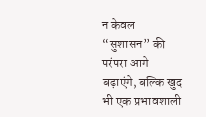न केवल “सुशासन” की परंपरा आगे बढ़ाएंगे, बल्कि खुद भी एक प्रभावशाली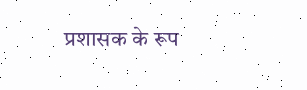प्रशासक के रूप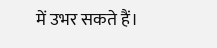में उभर सकते हैं।